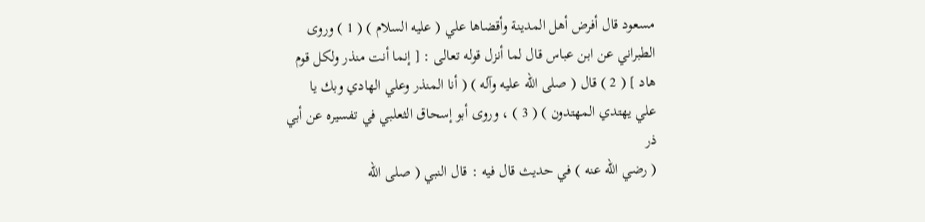مسعود قال أفرض أهل المدينة وأقضاها علي ( عليه السلام ) ( 1 ) وروى
الطبراني عن ابن عباس قال لما أنزل قوله تعالى : [ إنما أنت منذر ولكل قوم
هاد ] ( 2 ) قال ( صلى الله عليه وآله ) ( أنا المنذر وعلي الهادي وبك يا
علي يهتدي المهتدون ) ( 3 ) ، وروى أبو إسحاق الثعلبي في تفسيره عن أبي ذر
( رضي الله عنه ) في حديث قال فيه : قال النبي ( صلى الله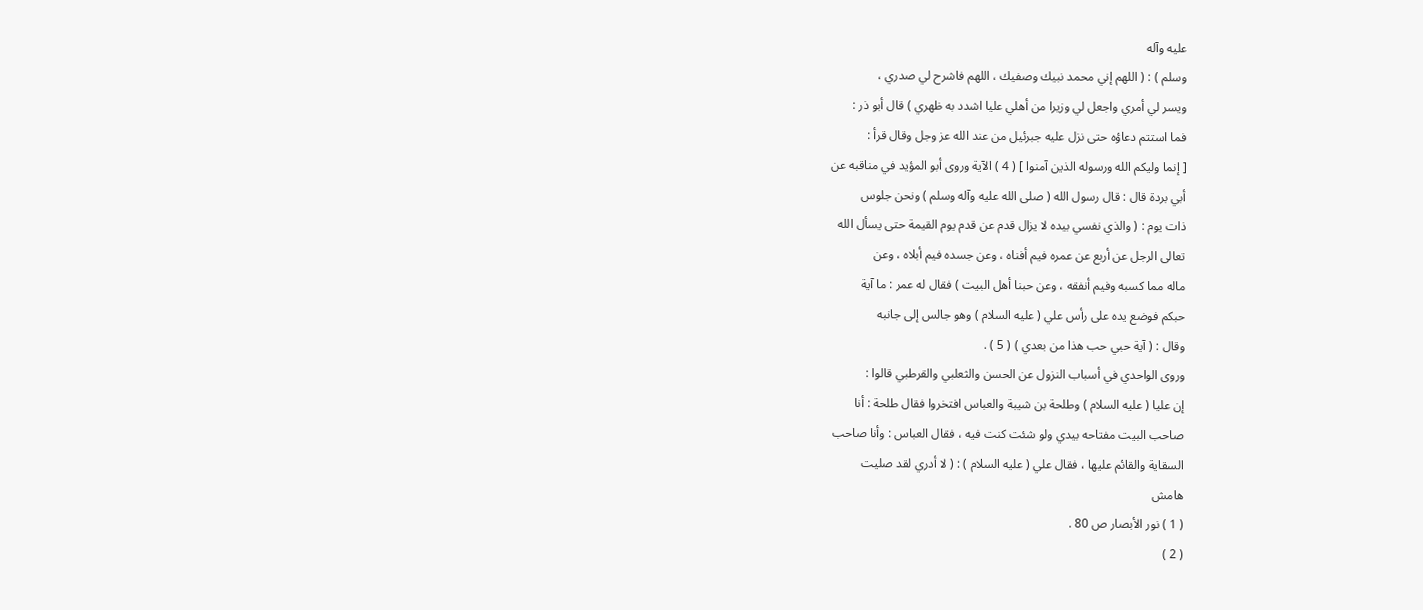عليه وآله
وسلم ) : ( اللهم إني محمد نبيك وصفيك ، اللهم فاشرح لي صدري ،
ويسر لي أمري واجعل لي وزيرا من أهلي عليا اشدد به ظهري ) قال أبو ذر :
فما استتم دعاؤه حتى نزل عليه جبرئيل من عند الله عز وجل وقال قرأ :
[ إنما وليكم الله ورسوله الذين آمنوا ] ( 4 ) الآية وروى أبو المؤيد في مناقبه عن
أبي بردة قال : قال رسول الله ( صلى الله عليه وآله وسلم ) ونحن جلوس
ذات يوم : ( والذي نفسي بيده لا يزال قدم عن قدم يوم القيمة حتى يسأل الله
تعالى الرجل عن أربع عن عمره فيم أفناه ، وعن جسده فيم أبلاه ، وعن
ماله مما كسبه وفيم أنفقه ، وعن حبنا أهل البيت ) فقال له عمر : ما آية
حبكم فوضع يده على رأس علي ( عليه السلام ) وهو جالس إلى جانبه
وقال : ( آية حبي حب هذا من بعدي ) ( 5 ) .
وروى الواحدي في أسباب النزول عن الحسن والثعلبي والقرطبي قالوا :
إن عليا ( عليه السلام ) وطلحة بن شيبة والعباس افتخروا فقال طلحة : أنا
صاحب البيت مفتاحه بيدي ولو شئت كنت فيه ، فقال العباس : وأنا صاحب
السقاية والقائم عليها ، فقال علي ( عليه السلام ) : ( لا أدري لقد صليت
هامش
( 1 ) نور الأبصار ص 80 .
( 2 )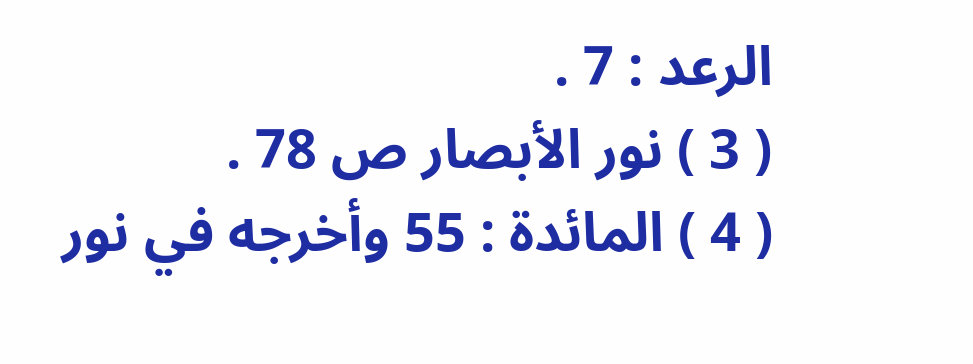الرعد : 7 .
( 3 ) نور الأبصار ص 78 .
( 4 ) المائدة : 55 وأخرجه في نور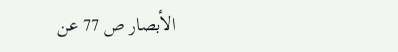الأبصار ص 77 عن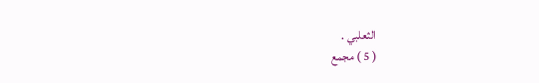الثعلبي .
( 5 ) مجمع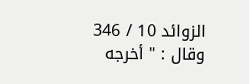الزوائد 10 / 346 وقال : " أخرجه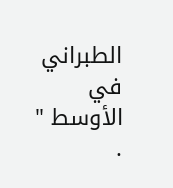الطبراني في الأوسط " .